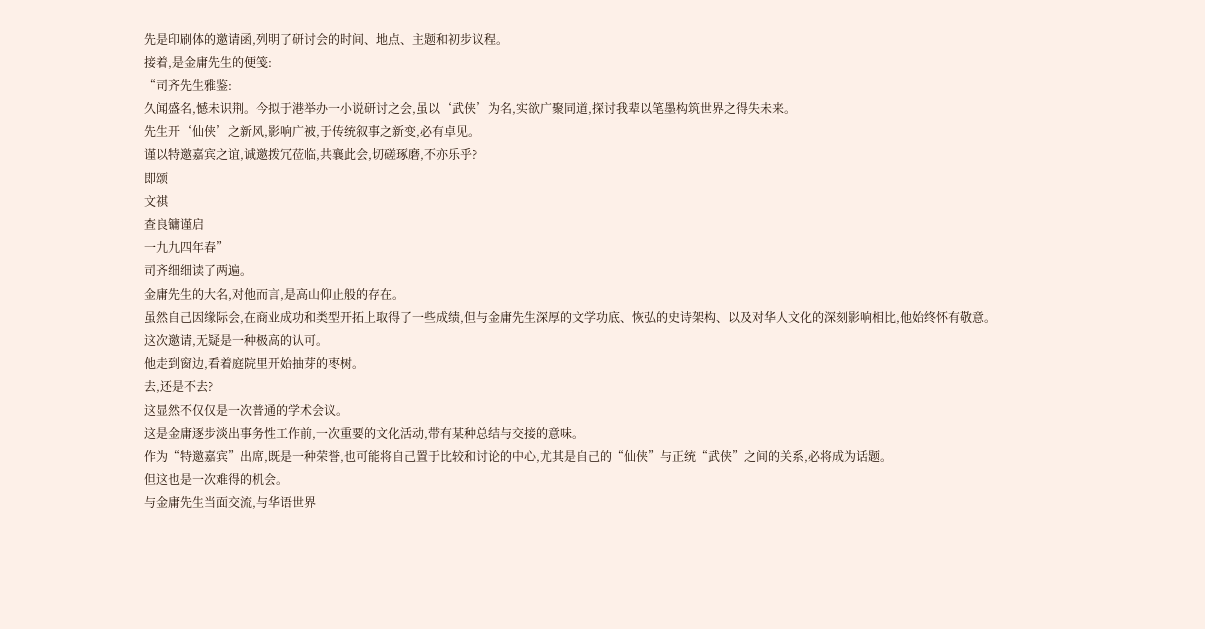先是印刷体的邀请函,列明了研讨会的时间、地点、主题和初步议程。
接着,是金庸先生的便笺:
“司齐先生雅鉴:
久闻盛名,憾未识荆。今拟于港举办一小说研讨之会,虽以‘武侠’为名,实欲广聚同道,探讨我辈以笔墨构筑世界之得失未来。
先生开‘仙侠’之新风,影响广被,于传统叙事之新变,必有卓见。
谨以特邀嘉宾之谊,诚邀拨冗莅临,共襄此会,切磋琢磨,不亦乐乎?
即颂
文祺
查良镛谨启
一九九四年春”
司齐细细读了两遍。
金庸先生的大名,对他而言,是高山仰止般的存在。
虽然自己因缘际会,在商业成功和类型开拓上取得了一些成绩,但与金庸先生深厚的文学功底、恢弘的史诗架构、以及对华人文化的深刻影响相比,他始终怀有敬意。
这次邀请,无疑是一种极高的认可。
他走到窗边,看着庭院里开始抽芽的枣树。
去,还是不去?
这显然不仅仅是一次普通的学术会议。
这是金庸逐步淡出事务性工作前,一次重要的文化活动,带有某种总结与交接的意味。
作为“特邀嘉宾”出席,既是一种荣誉,也可能将自己置于比较和讨论的中心,尤其是自己的“仙侠”与正统“武侠”之间的关系,必将成为话题。
但这也是一次难得的机会。
与金庸先生当面交流,与华语世界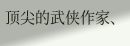顶尖的武侠作家、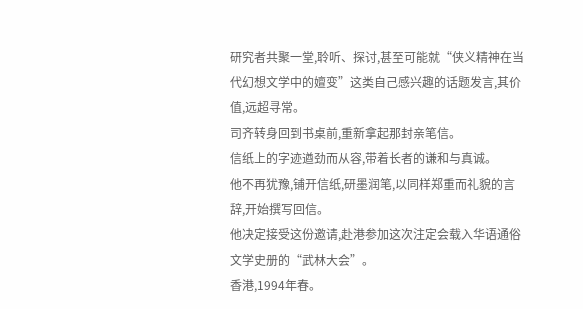研究者共聚一堂,聆听、探讨,甚至可能就“侠义精神在当代幻想文学中的嬗变”这类自己感兴趣的话题发言,其价值,远超寻常。
司齐转身回到书桌前,重新拿起那封亲笔信。
信纸上的字迹遒劲而从容,带着长者的谦和与真诚。
他不再犹豫,铺开信纸,研墨润笔,以同样郑重而礼貌的言辞,开始撰写回信。
他决定接受这份邀请,赴港参加这次注定会载入华语通俗文学史册的“武林大会”。
香港,1994年春。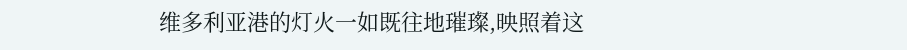维多利亚港的灯火一如既往地璀璨,映照着这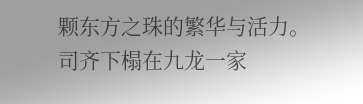颗东方之珠的繁华与活力。
司齐下榻在九龙一家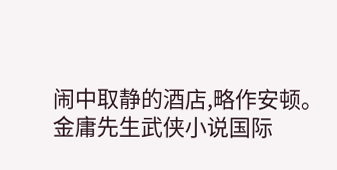闹中取静的酒店,略作安顿。
金庸先生武侠小说国际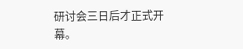研讨会三日后才正式开幕。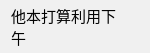他本打算利用下午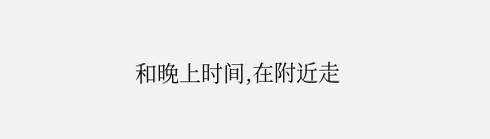和晚上时间,在附近走